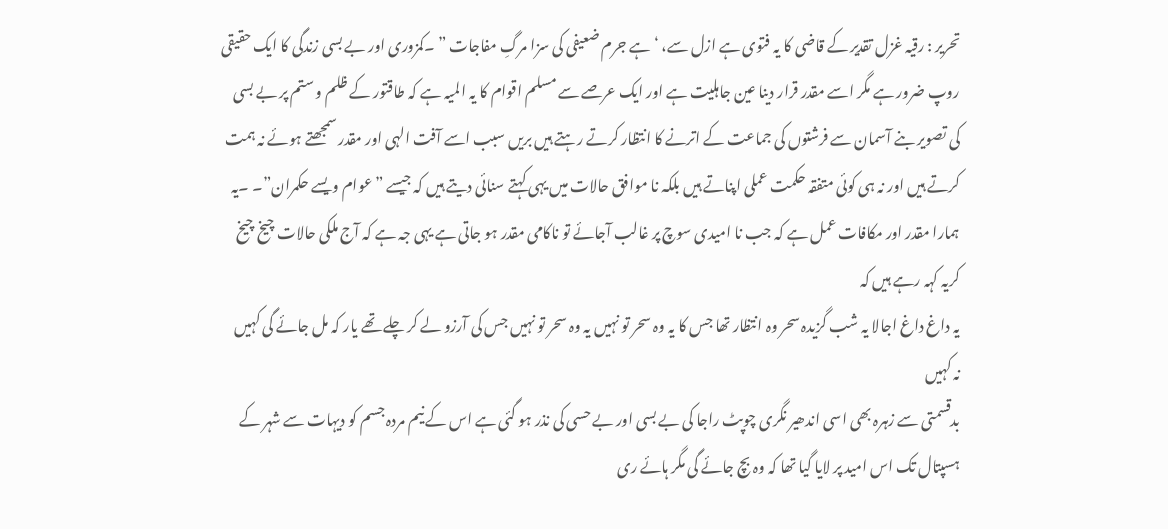تحریر : رقیہ غزل تقدیر کے قاضی کا یہ فتوی ہے ازل سے، ‘ہے جرم ضعیفی کی سزا مرگِ مفاجات ” ۔کمزوری اور بے بسی زندگی کا ایک حقیقی روپ ضرور ہے مگر اسے مقدر قرار دینا عین جاہلیت ہے اور ایک عرصے سے مسلم اقوام کا یہ المیہ ہے کہ طاقتور کے ظلم و ستم پر بے بسی کی تصویر بنے آسمان سے فرشتوں کی جماعت کے اترنے کا انتظار کرتے رہتے ہیں بریں سبب اسے آفت الہی اور مقدر سمجھتے ہوئے نہ ہمت کرتے ہیں اور نہ ہی کوئی متفقہ حکمت عملی اپناتے ہیں بلکہ نا موافق حالات میں یہی کہتے سنائی دیتے ہیں کہ جیسے ”عوام ویسے حکمران”۔ ۔یہ ہمارا مقدر اور مکافات عمل ہے کہ جب نا امیدی سوچ پر غالب آجائے تو ناکامی مقدر ہو جاتی ہے یہی جہ ہے کہ آج ملکی حالات چیخ چیخ کریہ کہہ رہے ہیں کہ
یہ داغ داغ اجالا یہ شب گزیدہ سحر وہ انتظار تھا جس کا یہ وہ سحر تو نہیں یہ وہ سحر تو نہیں جس کی آرزو لے کر چلے تھے یار کہ مل جائے گی کہیں نہ کہیں
بدقسمتی سے زہرہ بھی اسی اندھیر نگری چوپٹ راجا کی بے بسی اور بے حسی کی نذر ہو گئی ہے اس کے نیم مردہ جسم کو دیہات سے شہر کے ہسپتال تک اس امید پر لایا گیا تھا کہ وہ بچ جائے گی مگر ہائے ری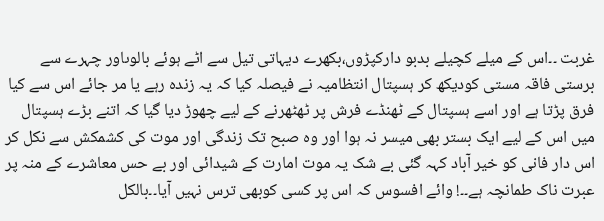غربت ۔۔اس کے میلے کچیلے بدبو دارکپڑوں،بکھرے دیہاتی تیل سے اٹے ہوئے بالوںاور چہرے سے برستی فاقہ مستی کودیکھ کر ہسپتال انتظامیہ نے فیصلہ کیا کہ یہ زندہ رہے یا مر جائے اس سے کیا فرق پڑتا ہے اور اسے ہسپتال کے ٹھنڈے فرش پر ٹھٹھرنے کے لیے چھوڑ دیا گیا کہ اتنے بڑے ہسپتال میں اس کے لیے ایک بستر بھی میسر نہ ہوا اور وہ صبح تک زندگی اور موت کی کشمکش سے نکل کر اس دار فانی کو خیر آباد کہہ گئی بے شک یہ موت امارت کے شیدائی اور بے حس معاشرے کے منہ پر عبرت ناک طمانچہ ہے۔۔! وائے افسوس کہ اس پر کسی کوبھی ترس نہیں آیا۔۔بالکل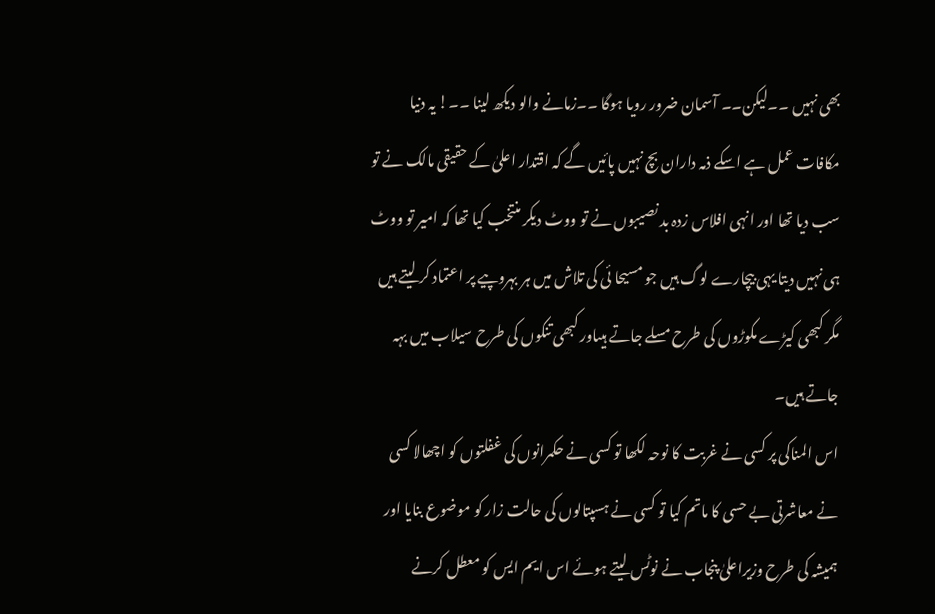بھی نہیں ۔۔لیکن۔۔ آسمان ضرور رویا ہوگا ۔۔زمانے والو دیکھ لینا ۔۔! یہ دنیا مکافات عمل ہے اسکے ذمہ داران بچ نہیں پائیں گے کہ اقتدار اعلیٰ کے حقیقی مالک نے تو سب دیا تھا اور انہی افلاس زدہ بد نصیبوں نے تو ووٹ دیکر منتخب کیا تھا کہ امیر تو ووٹ ہی نہیں دیتا یہی بیچارے لوگ ہیں جو مسیحا ئی کی تلاش میں ہر بہروپیے پر اعتماد کر لیتے ہیں مگر کبھی کیڑے مکوڑوں کی طرح مسلے جاتے ہیںاور کبھی تنکوں کی طرح سیلاب میں بہہ جاتے ہیں۔
اس المناکی پر کسی نے غربت کا نوحہ لکھا تو کسی نے حکمرانوں کی غفلتوں کو اچھالا کسی نے معاشرتی بے حسی کا ماتم کیا تو کسی نے ہسپتالوں کی حالت زار کو موضوع بنایا اور ہمیشہ کی طرح وزیراعلیٰ پنجاب نے نوٹس لیتے ہوئے اس ایم ایس کو معطل کرنے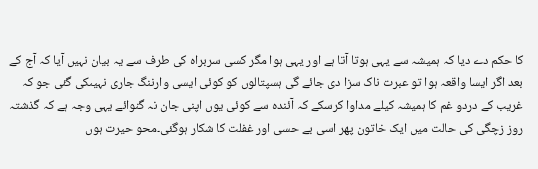کا حکم دے دیا کہ ہمیشہ سے یہی ہوتا آتا ہے اور یہی ہوا مگر کسی سربراہ کی طرف سے یہ بیان نہیں آیا کہ آج کے بعد اگر ایسا واقعہ ہوا تو عبرت ناک سزا دی جائے گی ہسپتالوں کو کوئی ایسی وارننگ جاری نہیںکی گئی جو کہ غریب کے دردو غم کا ہمیشہ کیلے مداوا کرسکے کہ آئندہ سے کوئی یوں اپنی جان نہ گنوائے یہی وجہ ہے کہ گذشتہ روز زچگی کی حالت میں ایک خاتون پھر اسی بے حسی اور غفلت کا شکار ہوگئی۔محو حیرت ہوں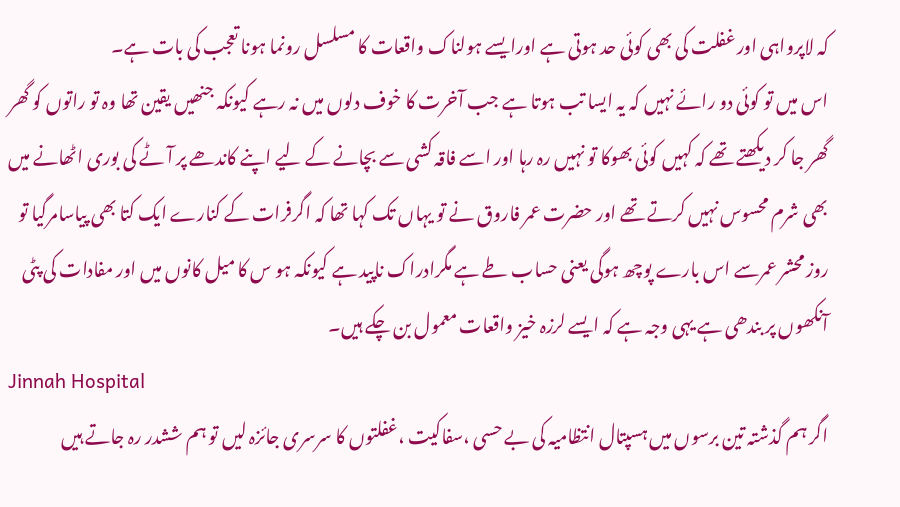کہ لاپرواہی اور غفلت کی بھی کوئی حد ہوتی ہے اورایسے ہولناک واقعات کا مسلسل رونما ہونا تعجب کی بات ہے۔
اس میں تو کوئی دو رائے نہیں کہ یہ ایسا تب ہوتا ہے جب آخرت کا خوف دلوں میں نہ رہے کیونکہ جنھیں یقین تھا وہ تو راتوں کو گھر گھر جا کر دیکھتے تھے کہ کہیں کوئی بھوکا تو نہیں رہ رہا اور اسے فاقہ کشی سے بچانے کے لیے اپنے کاندھے پر آٹے کی بوری اٹھانے میں بھی شرم محسوس نہیں کرتے تھے اور حضرت عمر فاروق نے تو یہاں تک کہا تھا کہ اگرفرات کے کنارے ایک کتا بھی پیاسامرگیا تو روز محشر عمرسے اس بارے پوچھ ہوگی یعنی حساب طے ہے مگرادراک ناپید ہے کیونکہ ہو س کا میل کانوں میں اور مفادات کی پٹی آنکھوں پر بندھی ہے یہی وجہ ہے کہ ایسے لرزہ خیز واقعات معمول بن چکے ہیں۔
Jinnah Hospital
اگر ہم گذشتہ تین برسوں میں ہسپتال انتظامیہ کی بے حسی ،سفاکیت ،غفلتوں کا سرسری جائزہ لیں تو ہم ششدر رہ جاتے ہیں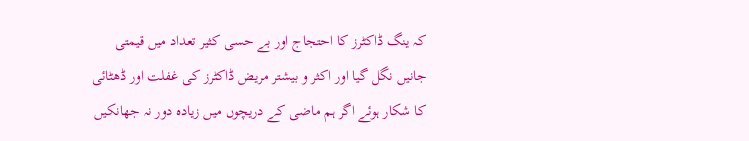کہ ینگ ڈاکٹرز کا احتجاج اور بے حسی کثیر تعداد میں قیمتی جانیں نگل گیا اور اکثر و بیشتر مریض ڈاکٹرز کی غفلت اور ڈھٹائی کا شکار ہوئے اگر ہم ماضی کے دریچوں میں زیادہ دور نہ جھانکیں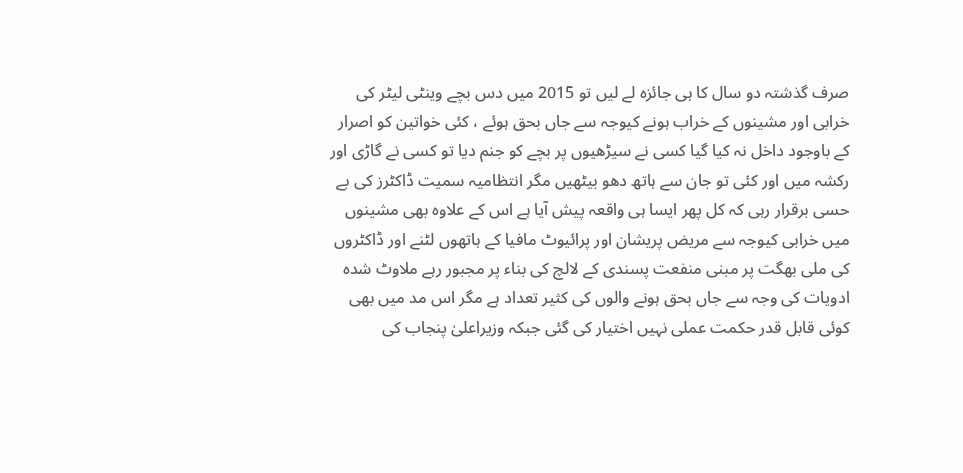صرف گذشتہ دو سال کا ہی جائزہ لے لیں تو 2015 میں دس بچے وینٹی لیٹر کی خرابی اور مشینوں کے خراب ہونے کیوجہ سے جاں بحق ہوئے ، کئی خواتین کو اصرار کے باوجود داخل نہ کیا گیا کسی نے سیڑھیوں پر بچے کو جنم دیا تو کسی نے گاڑی اور رکشہ میں اور کئی تو جان سے ہاتھ دھو بیٹھیں مگر انتظامیہ سمیت ڈاکٹرز کی بے حسی برقرار رہی کہ کل پھر ایسا ہی واقعہ پیش آیا ہے اس کے علاوہ بھی مشینوں میں خرابی کیوجہ سے مریض پریشان اور پرائیوٹ مافیا کے ہاتھوں لٹنے اور ڈاکٹروں کی ملی بھگت پر مبنی منفعت پسندی کے لالچ کی بناء پر مجبور رہے ملاوٹ شدہ ادویات کی وجہ سے جاں بحق ہونے والوں کی کثیر تعداد ہے مگر اس مد میں بھی کوئی قابل قدر حکمت عملی نہیں اختیار کی گئی جبکہ وزیراعلیٰ پنجاب کی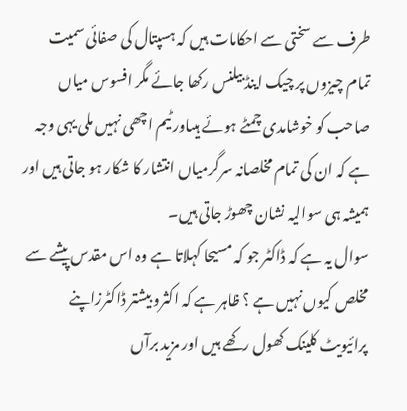طرف سے سختی سے احکامات ہیں کہ ہسپتال کی صفائی سمیت تمام چیزوں پر چیک اینڈ بیلنس رکھا جائے مگر افسوس میاں صاحب کو خوشامدی چمٹے ہوئے ہیںاور ٹیم اچھی نہیں ملی یہی وجہ ہے کہ ان کی تمام مخلصانہ سرگرمیاں انتشار کا شکار ہو جاتی ہیں اور ہمیشہ ہی سوالیہ نشان چھوڑ جاتی ہیں۔
سوال یہ ہے کہ ڈاکٹر جو کہ مسیحا کہلاتا ہے وہ اس مقدس پیشے سے مخلص کیوں نہیں ہے ؟ ظاہر ہے کہ اکثرو بیشتر ڈاکٹرزاپنے پرائیویٹ کلینک کھول رکھے ہیں اور مزید برآں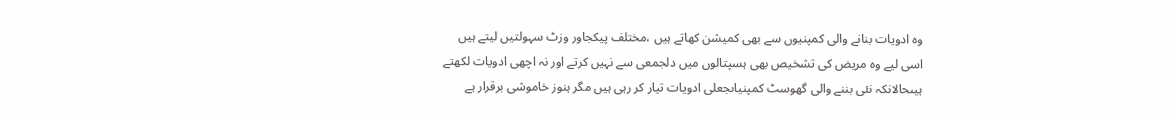وہ ادویات بنانے والی کمپنیوں سے بھی کمیشن کھاتے ہیں ،مختلف پیکجاور وزٹ سہولتیں لیتے ہیں اسی لیے وہ مریض کی تشخیص بھی ہسپتالوں میں دلجمعی سے نہیں کرتے اور نہ اچھی ادویات لکھتے ہیںحالانکہ نئی بننے والی گھوسٹ کمپنیاںجعلی ادویات تیار کر رہی ہیں مگر ہنوز خاموشی برقرار ہے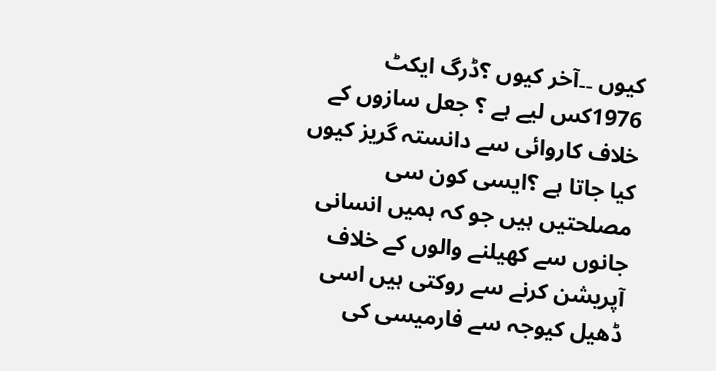کیوں ۔۔آخر کیوں ؟ڈرگ ایکٹ 1976کس لیے ہے ؟ جعل سازوں کے خلاف کاروائی سے دانستہ گریز کیوں کیا جاتا ہے ؟ایسی کون سی مصلحتیں ہیں جو کہ ہمیں انسانی جانوں سے کھیلنے والوں کے خلاف آپریشن کرنے سے روکتی ہیں اسی ڈھیل کیوجہ سے فارمیسی کی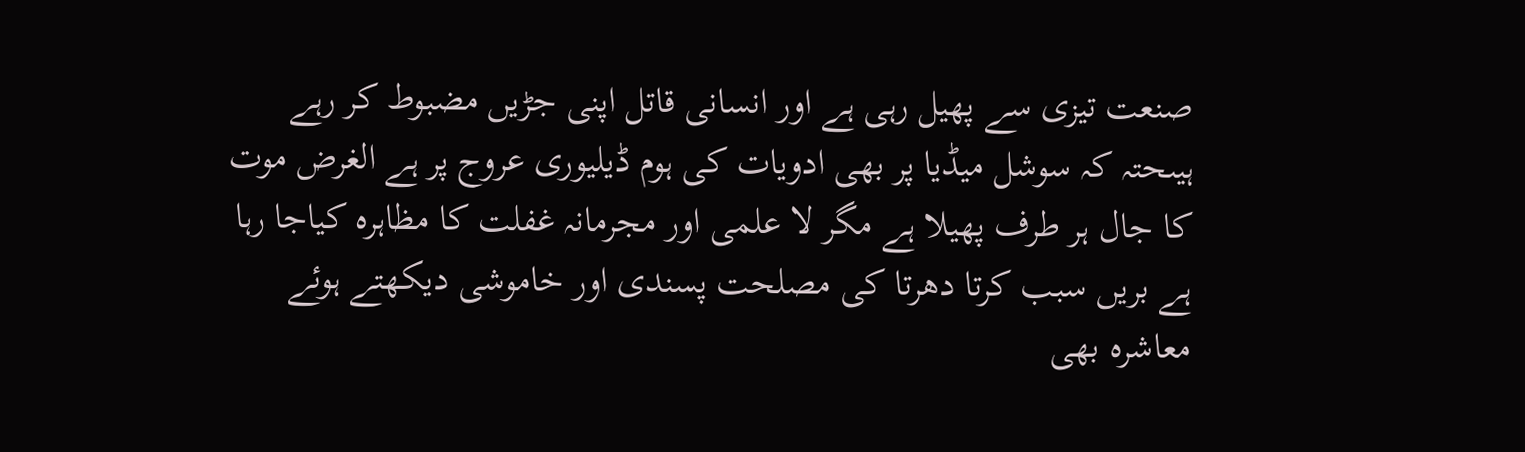صنعت تیزی سے پھیل رہی ہے اور انسانی قاتل اپنی جڑیں مضبوط کر رہے ہیںحتہ کہ سوشل میڈیا پر بھی ادویات کی ہوم ڈیلیوری عروج پر ہے الغرض موت کا جال ہر طرف پھیلا ہے مگر لا علمی اور مجرمانہ غفلت کا مظاہرہ کیاجا رہا ہے بریں سبب کرتا دھرتا کی مصلحت پسندی اور خاموشی دیکھتے ہوئے معاشرہ بھی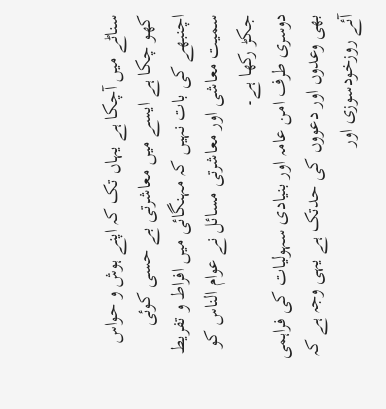سناٹے میں آچکا ہے یہاں تک کہ اپنے ہوش و حواس کھو چکا ہے ایسے میں معاشرتی بے حسی کوئی اچنبھے کی بات نہیں کہ مہنگائی میں افراط و تفریط سمیت معاشی اور معاشرتی مسائل نے عوام الناس کو جکڑ رکھا ہے۔
دوسری طرف امن عامہ اور بنیادی سہولیات کی فراہمی بھی وعدوں اور دعووں کی حدتک ہے یہی وجہ ہے کہ آئے روزخودسوزی اور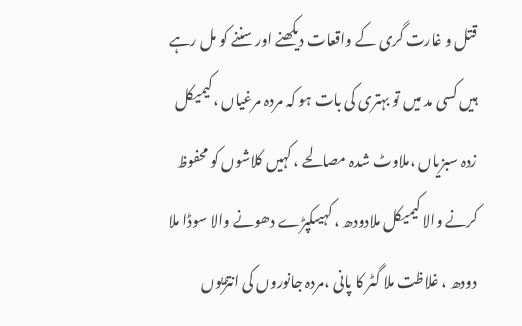قتل و غارت گری کے واقعات دیکھنے اور سننے کو مل رہے ہیں کسی مد میں تو بہتری کی بات ہو کہ مردہ مرغیاں ،کیمیکل زدہ سبزیاں ،ملاوٹ شدہ مصالحے ، کہیں کلاشوں کو محفوظ کرنے والا کیمیکل ملادودھ ، کہیںکپڑے دھونے والا سوڈا ملا دودھ ، غلاظت ملا گٹر کا پانی ،مردہ جانوروں کی انتڑیوں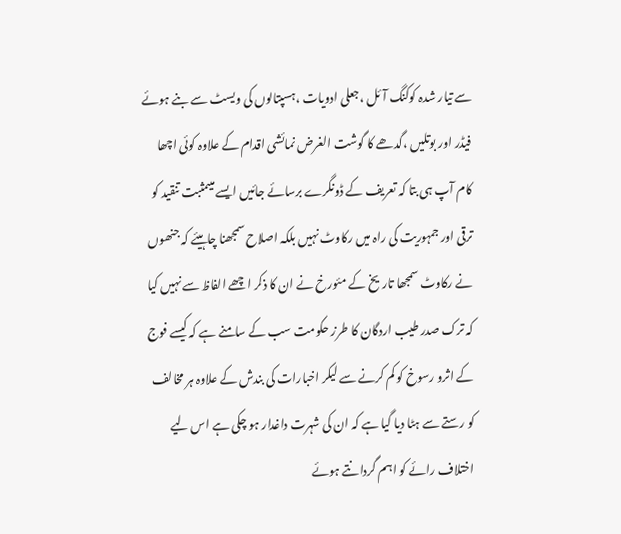سے تیار شدہ کوکنگ آئل ،جعلی ادویات ،ہسپتالوں کی ویسٹ سے بنے ہوئے فیڈر اور بوتلیں ،گدھے کا گوشت الغرض نمائشی اقدام کے علاوہ کوئی اچھا کام آپ ہی بتا کہ تعریف کے ڈونگرے برسائے جائیں ایسے میںمثبت تنقید کو ترقی اور جمہوریت کی راہ میں رکاوٹ نہیں بلکہ اصلاح سمجھنا چاہیئے کہ جنھوں نے رکاوٹ سمجھا تاریخ کے مئورخ نے ان کا ذکر اچھے الفاظ سے نہیں کیا کہ ترک صدر طیب اردگان کا طرز حکومت سب کے سامنے ہے کہ کیسے فوج کے اثرو رسوخ کو کم کرنے سے لیکر اخبارات کی بندش کے علاوہ ہر مخالف کو رستے سے ہٹا دیا گیا ہے کہ ان کی شہرت داغدار ہو چکی ہے اس لیے اختلاف رائے کو اہم گردانتے ہوئے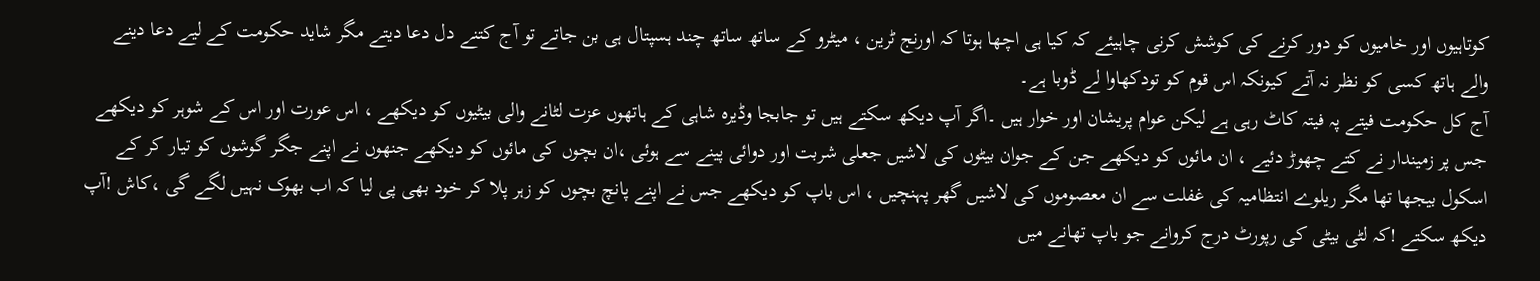کوتاہیوں اور خامیوں کو دور کرنے کی کوشش کرنی چاہیئے کہ کیا ہی اچھا ہوتا کہ اورنج ٹرین ، میٹرو کے ساتھ ساتھ چند ہسپتال ہی بن جاتے تو آج کتنے دل دعا دیتے مگر شاید حکومت کے لیے دعا دینے والے ہاتھ کسی کو نظر نہ آتے کیونکہ اس قوم کو تودکھاوا لے ڈوبا ہے۔
آج کل حکومت فیتے پہ فیتہ کاٹ رہی ہے لیکن عوام پریشان اور خوار ہیں ۔اگر آپ دیکھ سکتے ہیں تو جابجا وڈیرہ شاہی کے ہاتھوں عزت لٹانے والی بیٹیوں کو دیکھے ، اس عورت اور اس کے شوہر کو دیکھے جس پر زمیندار نے کتے چھوڑ دئیے ، ان مائوں کو دیکھے جن کے جوان بیٹوں کی لاشیں جعلی شربت اور دوائی پینے سے ہوئی ،ان بچوں کی مائوں کو دیکھے جنھوں نے اپنے جگر گوشوں کو تیار کر کے اسکول بیجھا تھا مگر ریلوے انتظامیہ کی غفلت سے ان معصوموں کی لاشیں گھر پہنچیں ، اس باپ کو دیکھے جس نے اپنے پانچ بچوں کو زہر پلا کر خود بھی پی لیا کہ اب بھوک نہیں لگے گی ،کاش !آپ دیکھ سکتے !کہ لٹی بیٹی کی رپورٹ درج کروانے جو باپ تھانے میں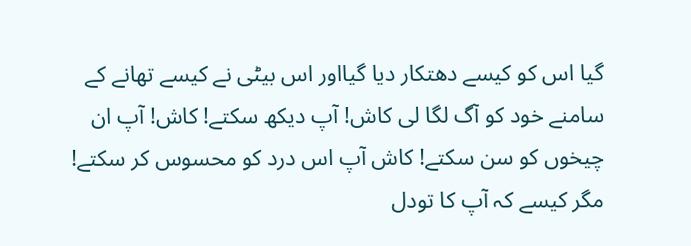گیا اس کو کیسے دھتکار دیا گیااور اس بیٹی نے کیسے تھانے کے سامنے خود کو آگ لگا لی کاش! آپ دیکھ سکتے! کاش! آپ ان چیخوں کو سن سکتے! کاش آپ اس درد کو محسوس کر سکتے! مگر کیسے کہ آپ کا تودل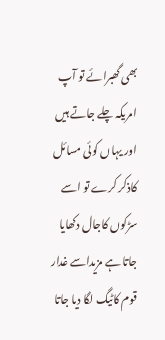بھی گھبرائے تو آپ امریکہ چلے جاتے ہیں اور یہاں کوئی مسائل کاذکر کرے تو اسے سڑکوں کاجال دکھایا جاتا ہے مزیداسے غدار قوم کاٹیگ لگا دیا جاتا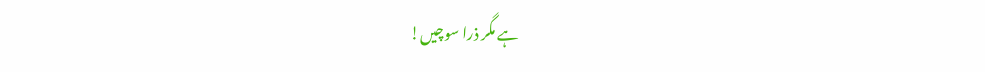ہے مگر ذرا سوچیں!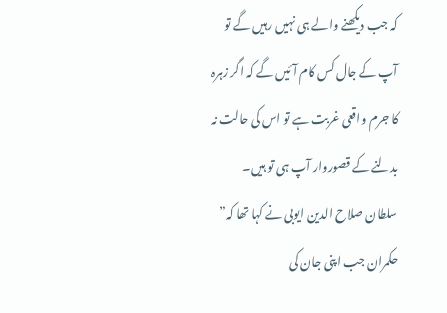کہ جب دیکھنے والے ہی نہیں رہیں گے تو آپ کے جال کس کام آئیں گے کہ اگر زہرہ کا جرم واقعی غربت ہے تو اس کی حالت نہ بدلنے کے قصوروار آپ ہی تو ہیں۔ سلطان صلاح الدین ایوبی نے کہا تھا کہ” حکمران جب اپنی جان کی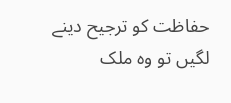حفاظت کو ترجیح دینے لگیں تو وہ ملک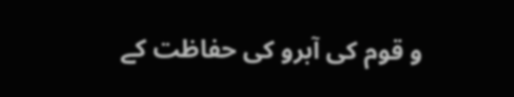و قوم کی آبرو کی حفاظت کے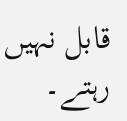قابل نہیں رہتے۔